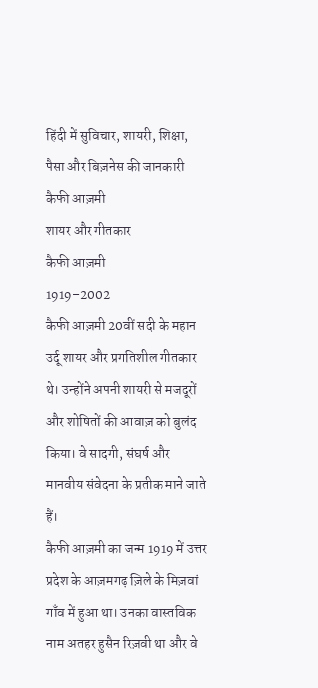हिंदी में सुविचार, शायरी, शिक्षा, पैसा और बिज़नेस की जानकारी
कैफी आज़मी
शायर और गीतकार
कैफी आज़मी
1919–2002
कैफी आज़मी 20वीं सदी के महान उर्दू शायर और प्रगतिशील गीतकार थे। उन्होंने अपनी शायरी से मजदूरों और शोषितों की आवाज़ को बुलंद किया। वे सादगी, संघर्ष और मानवीय संवेदना के प्रतीक माने जाते हैं।
कैफी आज़मी का जन्म 1919 में उत्तर प्रदेश के आज़मगढ़ ज़िले के मिज़वां गाँव में हुआ था। उनका वास्तविक नाम अतहर हुसैन रिज़वी था और वे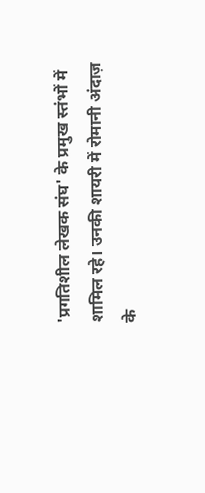'प्रगतिशील लेखक संघ' के प्रमुख स्तंभों में शामिल रहे। उनकी शायरी में रोमानी अंदाज़ के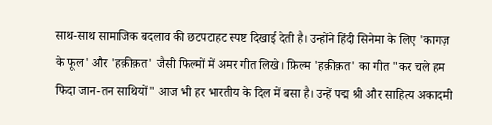साथ-साथ सामाजिक बदलाव की छटपटाहट स्पष्ट दिखाई देती है। उन्होंने हिंदी सिनेमा के लिए 'कागज़ के फूल' और 'हक़ीक़त' जैसी फिल्मों में अमर गीत लिखे। फ़िल्म 'हक़ीक़त' का गीत "कर चले हम फिदा जान-तन साथियों" आज भी हर भारतीय के दिल में बसा है। उन्हें पद्म श्री और साहित्य अकादमी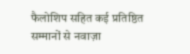फैलोशिप सहित कई प्रतिष्ठित सम्मानों से नवाज़ा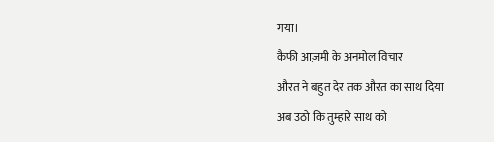गया।
कैफी आज़मी के अनमोल विचार
औरत ने बहुत देर तक औरत का साथ दिया
अब उठो कि तुम्हारे साथ को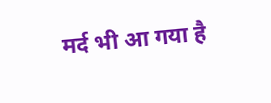मर्द भी आ गया है